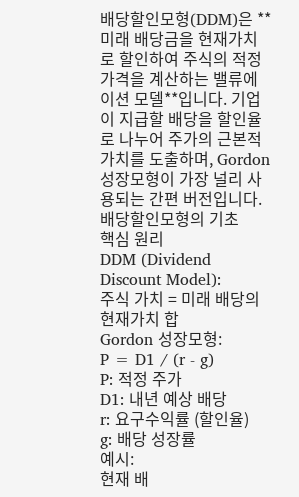배당할인모형(DDM)은 **미래 배당금을 현재가치로 할인하여 주식의 적정 가격을 계산하는 밸류에이션 모델**입니다. 기업이 지급할 배당을 할인율로 나누어 주가의 근본적 가치를 도출하며, Gordon 성장모형이 가장 널리 사용되는 간편 버전입니다.
배당할인모형의 기초
핵심 원리
DDM (Dividend Discount Model):
주식 가치 = 미래 배당의 현재가치 합
Gordon 성장모형:
P = D1 / (r - g)
P: 적정 주가
D1: 내년 예상 배당
r: 요구수익률 (할인율)
g: 배당 성장률
예시:
현재 배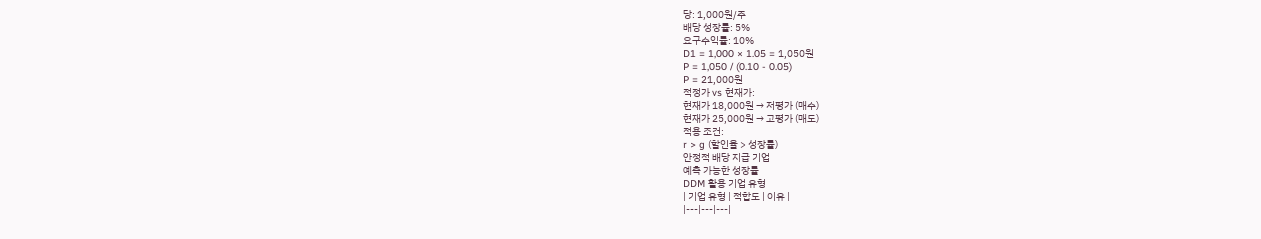당: 1,000원/주
배당 성장률: 5%
요구수익률: 10%
D1 = 1,000 × 1.05 = 1,050원
P = 1,050 / (0.10 - 0.05)
P = 21,000원
적정가 vs 현재가:
현재가 18,000원 → 저평가 (매수)
현재가 25,000원 → 고평가 (매도)
적용 조건:
r > g (할인율 > 성장률)
안정적 배당 지급 기업
예측 가능한 성장률
DDM 활용 기업 유형
| 기업 유형 | 적합도 | 이유 |
|---|---|---|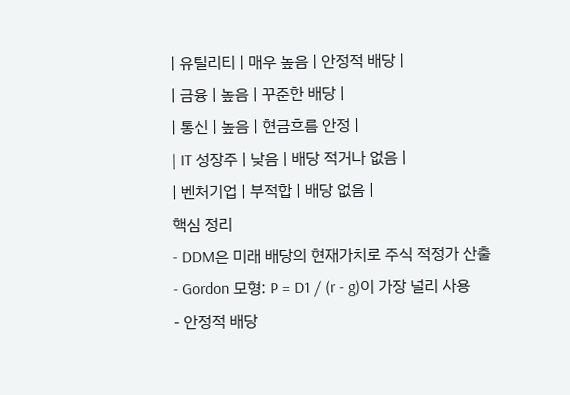| 유틸리티 | 매우 높음 | 안정적 배당 |
| 금융 | 높음 | 꾸준한 배당 |
| 통신 | 높음 | 현금흐름 안정 |
| IT 성장주 | 낮음 | 배당 적거나 없음 |
| 벤처기업 | 부적합 | 배당 없음 |
핵심 정리
- DDM은 미래 배당의 현재가치로 주식 적정가 산출
- Gordon 모형: P = D1 / (r - g)이 가장 널리 사용
- 안정적 배당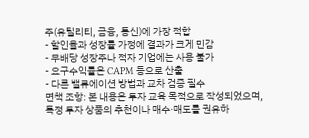주(유틸리티, 금융, 통신)에 가장 적합
- 할인율과 성장률 가정에 결과가 크게 민감
- 무배당 성장주나 적자 기업에는 사용 불가
- 요구수익률은 CAPM 등으로 산출
- 다른 밸류에이션 방법과 교차 검증 필수
면책 조항: 본 내용은 투자 교육 목적으로 작성되었으며, 특정 투자 상품의 추천이나 매수·매도를 권유하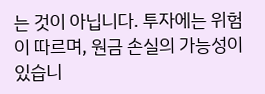는 것이 아닙니다. 투자에는 위험이 따르며, 원금 손실의 가능성이 있습니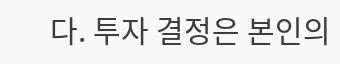다. 투자 결정은 본인의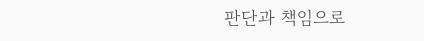판단과 책임으로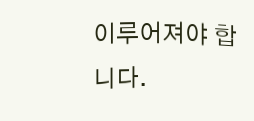이루어져야 합니다.